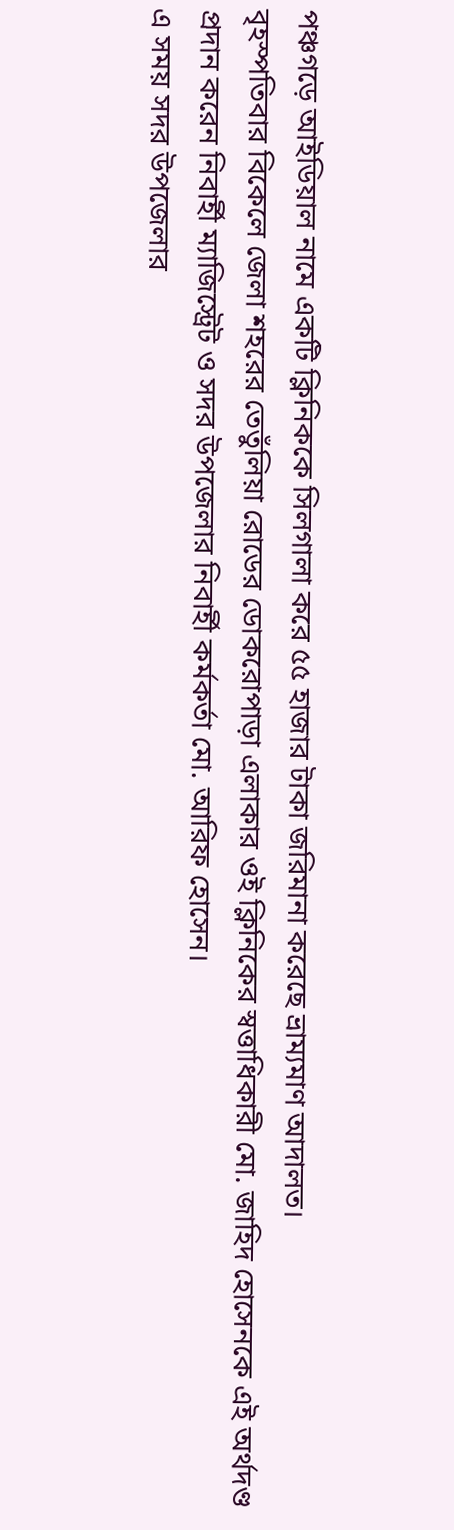পঞ্চগড়ে আইডিয়াল নামে একটি ক্লিনিককে সিলগালা করে ৫৫ হাজার টাকা জরিমানা করেছে ভ্রাম্যমাণ আদালত।
বৃহস্পতিবার বিকেলে জেলা শহরের তেতুঁলিয়া রোডের ডোকরোপাড়া এলাকার ওই ক্লিনিকের স্বত্তাধিকারী মো. জাহিদ হোসেনকে এই অর্থদণ্ড প্রদান করেন নিবার্হী ম্যাজিস্ট্রেট ও সদর উপজেলার নিবার্হী কর্মকর্তা মো. আরিফ হোসেন।
এ সময় সদর উপজেলার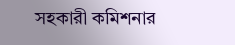সহকারী কমিশনার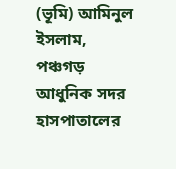(ভূমি) আমিনুল ইসলাম, পঞ্চগড় আধুনিক সদর হাসপাতালের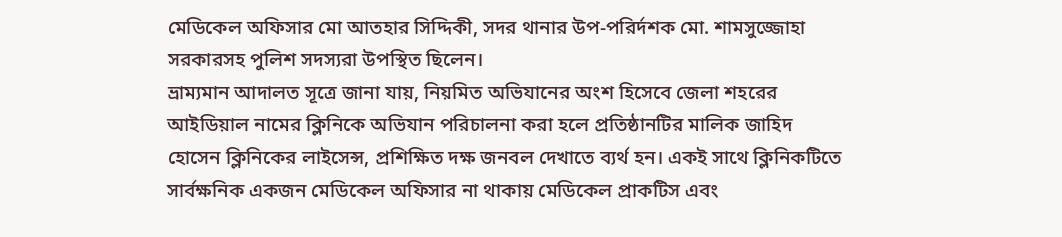মেডিকেল অফিসার মো আতহার সিদ্দিকী, সদর থানার উপ-পরির্দশক মো. শামসুজ্জোহা সরকারসহ পুলিশ সদস্যরা উপস্থিত ছিলেন।
ভ্রাম্যমান আদালত সূত্রে জানা যায়, নিয়মিত অভিযানের অংশ হিসেবে জেলা শহরের আইডিয়াল নামের ক্লিনিকে অভিযান পরিচালনা করা হলে প্রতিষ্ঠানটির মালিক জাহিদ হোসেন ক্লিনিকের লাইসেন্স, প্রশিক্ষিত দক্ষ জনবল দেখাতে ব্যর্থ হন। একই সাথে ক্লিনিকটিতে সার্বক্ষনিক একজন মেডিকেল অফিসার না থাকায় মেডিকেল প্রাকটিস এবং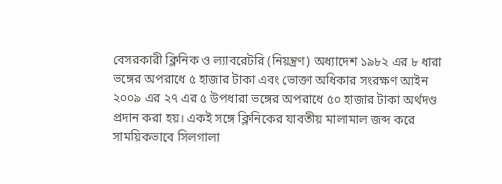বেসরকারী ক্লিনিক ও ল্যাবরেটরি (নিয়ন্ত্রণ) অধ্যাদেশ ১৯৮২ এর ৮ ধারা ভঙ্গের অপরাধে ৫ হাজার টাকা এবং ভোক্তা অধিকার সংরক্ষণ আইন ২০০৯ এর ২৭ এর ৫ উপধারা ভঙ্গের অপরাধে ৫০ হাজার টাকা অর্থদণ্ড প্রদান করা হয়। একই সঙ্গে ক্লিনিকের যাবতীয় মালামাল জব্দ করে সাময়িকভাবে সিলগালা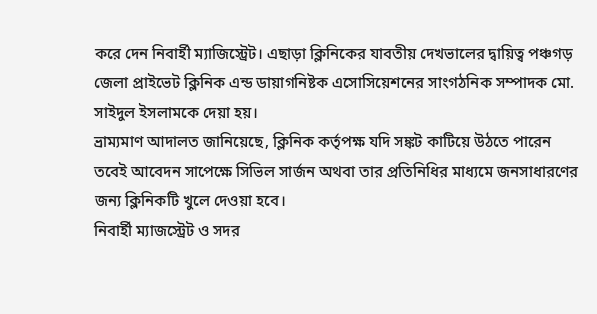করে দেন নিবার্হী ম্যাজিস্ট্রেট। এছাড়া ক্লিনিকের যাবতীয় দেখভালের দ্বায়িত্ব পঞ্চগড় জেলা প্রাইভেট ক্লিনিক এন্ড ডায়াগনিষ্টক এসোসিয়েশনের সাংগঠনিক সম্পাদক মো. সাইদুল ইসলামকে দেয়া হয়।
ভ্রাম্যমাণ আদালত জানিয়েছে, ক্লিনিক কর্তৃপক্ষ যদি সঙ্কট কাটিয়ে উঠতে পারেন তবেই আবেদন সাপেক্ষে সিভিল সার্জন অথবা তার প্রতিনিধির মাধ্যমে জনসাধারণের জন্য ক্লিনিকটি খুলে দেওয়া হবে।
নিবার্হী ম্যাজস্ট্রেট ও সদর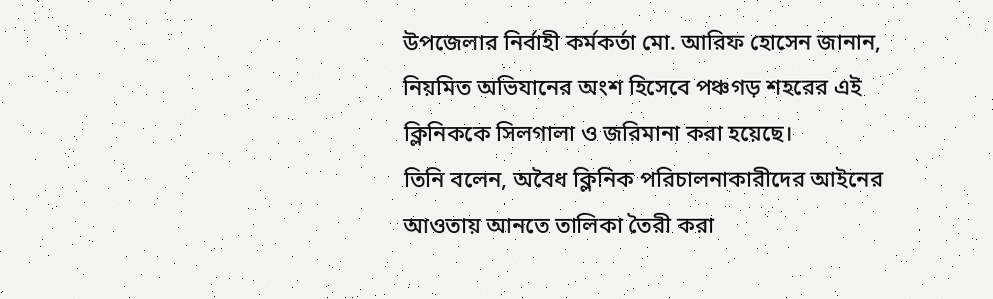উপজেলার নির্বাহী কর্মকর্তা মো. আরিফ হোসেন জানান, নিয়মিত অভিযানের অংশ হিসেবে পঞ্চগড় শহরের এই ক্লিনিককে সিলগালা ও জরিমানা করা হয়েছে।
তিনি বলেন, অবৈধ ক্লিনিক পরিচালনাকারীদের আইনের আওতায় আনতে তালিকা তৈরী করা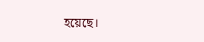হয়েছে।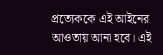প্রত্যেককে এই আইনের আওতায় আনা হবে। এই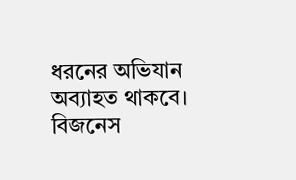ধরনের অভিযান অব্যাহত থাকবে।
বিজনেস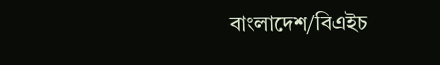বাংলাদেশ/বিএইচ